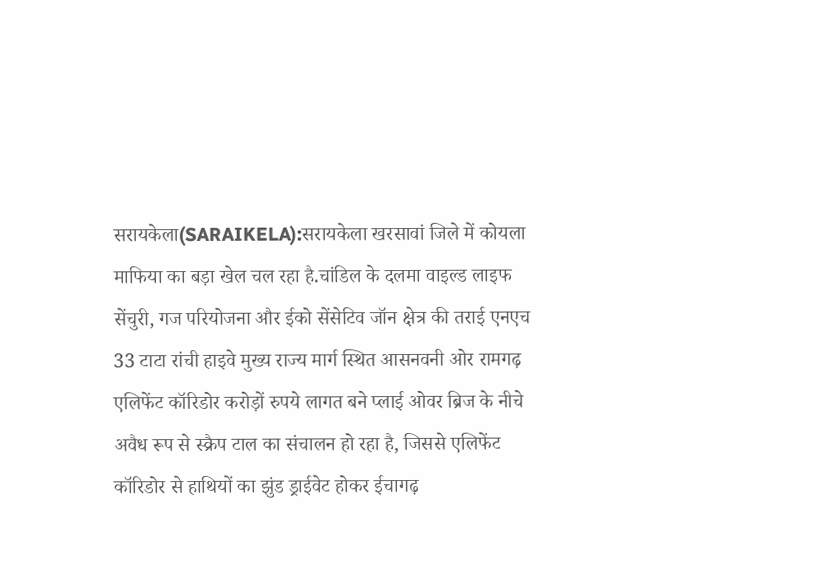सरायकेला(SARAIKELA):सरायकेला खरसावां जिले में कोयला माफिया का बड़ा खेल चल रहा है.चांडिल के दलमा वाइल्ड लाइफ सेंचुरी, गज परियोजना और ईको सेंसेटिव जॉन क्षेत्र की तराई एनएच 33 टाटा रांची हाइवे मुख्य राज्य मार्ग स्थित आसनवनी ओर रामगढ़ एलिफेंट कॉरिडोर करोड़ों रुपये लागत बने प्लाई ओवर ब्रिज के नीचे अवैध रूप से स्क्रैप टाल का संचालन हो रहा है, जिससे एलिफेंट कॉरिडोर से हाथियों का झुंड ड्राईवेट होकर ईचागढ़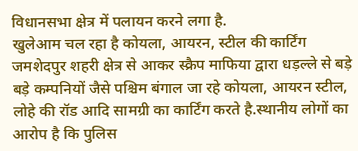विधानसभा क्षेत्र में पलायन करने लगा है.
खुलेआम चल रहा है कोयला, आयरन, स्टील की कार्टिंग
जमशेदपुर शहरी क्षेत्र से आकर स्क्रैप माफिया द्वारा धड़ल्ले से बड़े बड़े कम्पनियों जैसे पश्चिम बंगाल जा रहे कोयला, आयरन स्टील, लोहे की रॉड आदि सामग्री का कार्टिंग करते है.स्थानीय लोगों का आरोप है कि पुलिस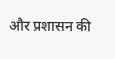और प्रशासन की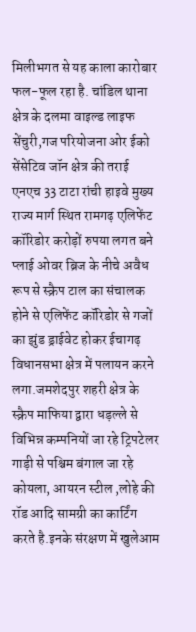मिलीभगत से यह काला कारोबार फल-फूल रहा है. चांडिल थाना क्षेत्र के दलमा वाइल्ड लाइफ सेंचुरी,गज परियोजना ओर ईको सेंसेटिव जॉन क्षेत्र की तराई एनएच 33 टाटा रांची हाइवे मुख्य राज्य मार्ग स्थित रामगढ़ एलिफेंट कॉरिडोर करोड़ों रुपया लगत बने प्लाई ओवर ब्रिज के नीचे अवैध रूप से स्क्रैप टाल का संचालक होने से एलिफेंट कॉरिडोर से गजों का झुंड ड्राईवेट होकर ईचागढ़ विधानसभा क्षेत्र में पलायन करने लगा.जमशेदपुर शहरी क्षेत्र के स्क्रैप माफिया द्वारा धड़ल्ले से विभिन्न कम्पनियों जा रहे ट्रिपटेलर गाड़ी से पश्चिम बंगाल जा रहे कोयला, आयरन स्टील ,लोहे की रॉड आदि सामग्री का कार्टिंग करते है.इनके संरक्षण में खुलेआम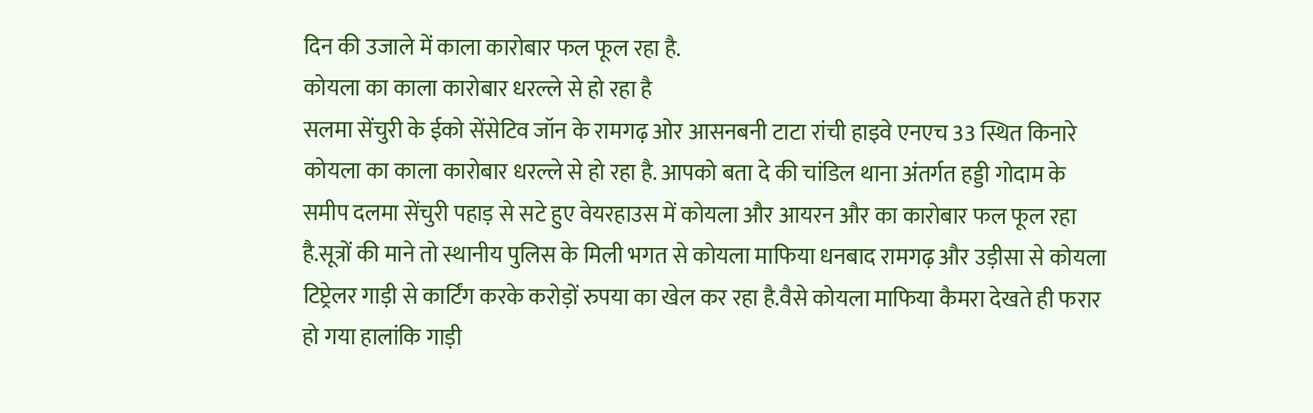दिन की उजाले में काला कारोबार फल फूल रहा है.
कोयला का काला कारोबार धरल्ले से हो रहा है
सलमा सेंचुरी के ईको सेंसेटिव जॉन के रामगढ़ ओर आसनबनी टाटा रांची हाइवे एनएच 33 स्थित किनारे कोयला का काला कारोबार धरल्ले से हो रहा है. आपको बता दे की चांडिल थाना अंतर्गत हड्डी गोदाम के समीप दलमा सेंचुरी पहाड़ से सटे हुए वेयरहाउस में कोयला और आयरन और का कारोबार फल फूल रहा है.सूत्रों की माने तो स्थानीय पुलिस के मिली भगत से कोयला माफिया धनबाद रामगढ़ और उड़ीसा से कोयला टिप्ट्रेलर गाड़ी से कार्टिंग करके करोड़ों रुपया का खेल कर रहा है.वैसे कोयला माफिया कैमरा देखते ही फरार हो गया हालांकि गाड़ी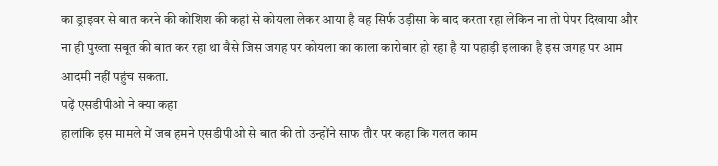का ड्राइवर से बात करने की कोशिश की कहां से कोयला लेकर आया है वह सिर्फ उड़ीसा के बाद करता रहा लेकिन ना तो पेपर दिखाया और ना ही पुख्ता सबूत की बात कर रहा था वैसे जिस जगह पर कोयला का काला कारोबार हो रहा है या पहाड़ी इलाका है इस जगह पर आम आदमी नहीं पहुंच सकता.
पढ़ें एसडीपीओ ने क्या कहा
हालांकि इस मामले में जब हमने एसडीपीओ से बात की तो उन्होंने साफ तौर पर कहा कि गलत काम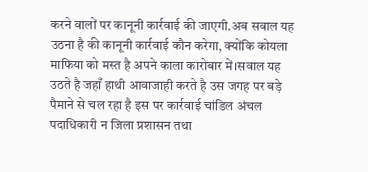करने वालों पर कानूनी कार्रवाई की जाएगी.अब सवाल यह उठना है की कानूनी कार्रवाई कौन करेगा, क्योंकि कोयला माफिया को मस्त है अपने काला कारोबार में।सवाल यह उठते है जहाँ हाथी आवाजाही करते है उस जगह पर बड़े पैमाने से चल रहा है इस पर कार्रवाई चांडिल अंचल पदाधिकारी न जिला प्रशासन तथा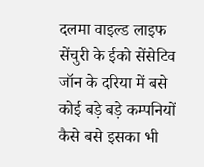दलमा वाइल्ड लाइफ सेंचुरी के ईको सेंसेटिव जॉन के दरिया में बसे कोई बड़े बड़े कम्पनियों कैसे बसे इसका भी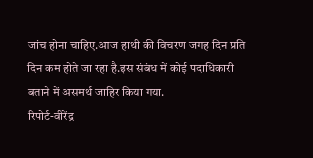जांच होना चाहिए.आज हाथी की विचरण जगह दिन प्रति दिन कम होते जा रहा है.इस संबंध में कोई पदाधिकारी बताने में असमर्थ जाहिर किया गया.
रिपोर्ट-वीरेंद्र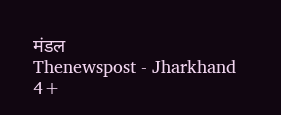मंडल
Thenewspost - Jharkhand
4+